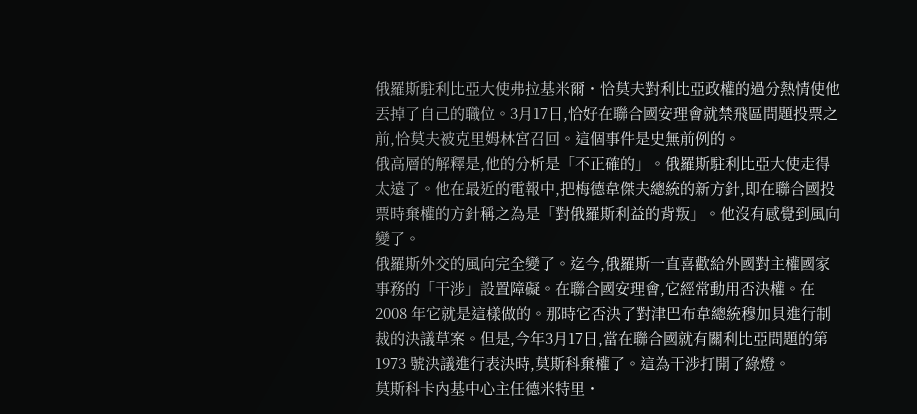俄羅斯駐利比亞大使弗拉基米爾・恰莫夫對利比亞政權的過分熱情使他丟掉了自己的職位。3月17日,恰好在聯合國安理會就禁飛區問題投票之前,恰莫夫被克里姆林宮召回。這個事件是史無前例的。
俄高層的解釋是,他的分析是「不正確的」。俄羅斯駐利比亞大使走得太遠了。他在最近的電報中,把梅德韋傑夫總統的新方針,即在聯合國投票時棄權的方針稱之為是「對俄羅斯利益的背叛」。他沒有感覺到風向變了。
俄羅斯外交的風向完全變了。迄今,俄羅斯一直喜歡給外國對主權國家事務的「干涉」設置障礙。在聯合國安理會,它經常動用否決權。在2008 年它就是這樣做的。那時它否決了對津巴布韋總統穆加貝進行制裁的決議草案。但是,今年3月17日,當在聯合國就有關利比亞問題的第1973 號決議進行表決時,莫斯科棄權了。這為干涉打開了綠燈。
莫斯科卡內基中心主任德米特里・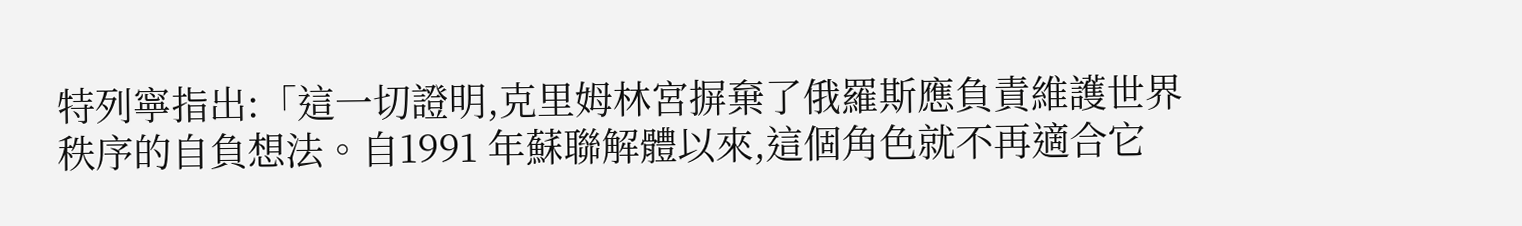特列寧指出:「這一切證明,克里姆林宮摒棄了俄羅斯應負責維護世界秩序的自負想法。自1991 年蘇聯解體以來,這個角色就不再適合它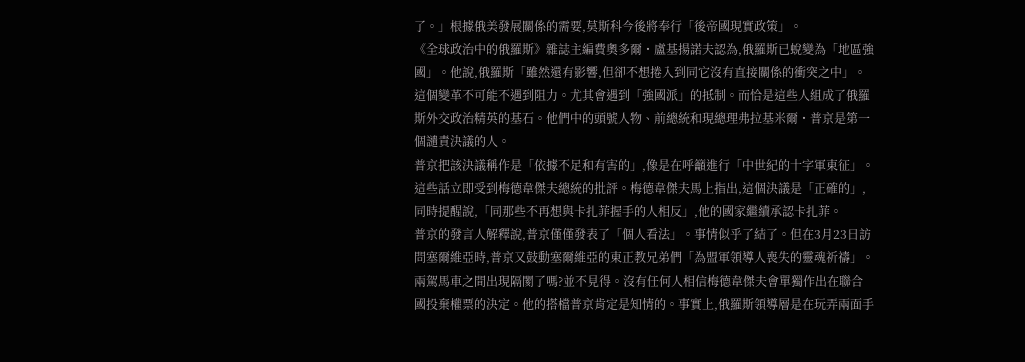了。」根據俄美發展關係的需要,莫斯科今後將奉行「後帝國現實政策」。
《全球政治中的俄羅斯》雜誌主編費奧多爾・盧基揚諾夫認為,俄羅斯已蛻變為「地區強國」。他說,俄羅斯「雖然還有影響,但卻不想捲入到同它沒有直接關係的衝突之中」。
這個變革不可能不遇到阻力。尤其會遇到「強國派」的抵制。而恰是這些人組成了俄羅斯外交政治精英的基石。他們中的頭號人物、前總統和現總理弗拉基米爾・普京是第一個譴責決議的人。
普京把該決議稱作是「依據不足和有害的」,像是在呼籲進行「中世紀的十字軍東征」。這些話立即受到梅德韋傑夫總統的批評。梅德韋傑夫馬上指出,這個決議是「正確的」,同時提醒說,「同那些不再想與卡扎菲握手的人相反」,他的國家繼續承認卡扎菲。
普京的發言人解釋說,普京僅僅發表了「個人看法」。事情似乎了結了。但在3月23日訪問塞爾維亞時,普京又鼓動塞爾維亞的東正教兄弟們「為盟軍領導人喪失的靈魂祈禱」。
兩駕馬車之間出現隔閡了嗎?並不見得。沒有任何人相信梅德韋傑夫會單獨作出在聯合國投棄權票的決定。他的搭檔普京肯定是知情的。事實上,俄羅斯領導層是在玩弄兩面手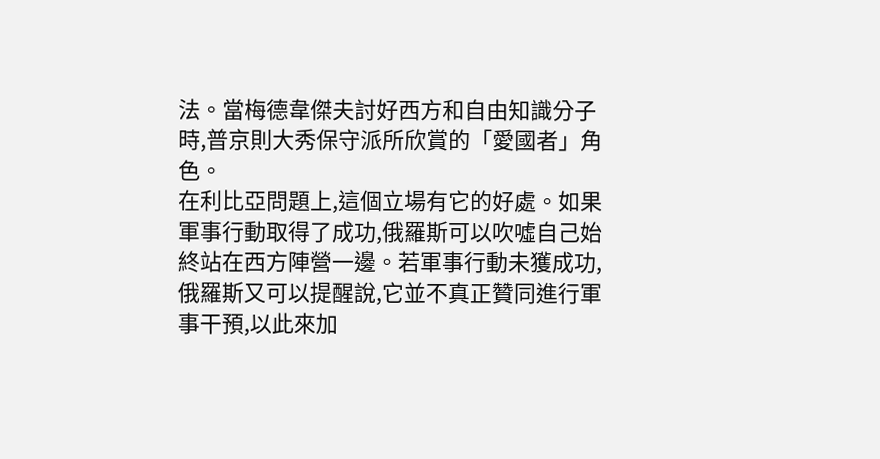法。當梅德韋傑夫討好西方和自由知識分子時,普京則大秀保守派所欣賞的「愛國者」角色。
在利比亞問題上,這個立場有它的好處。如果軍事行動取得了成功,俄羅斯可以吹噓自己始終站在西方陣營一邊。若軍事行動未獲成功,俄羅斯又可以提醒說,它並不真正贊同進行軍事干預,以此來加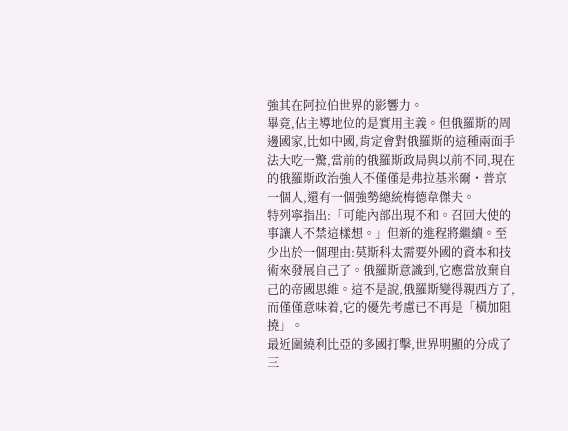強其在阿拉伯世界的影響力。
畢竟,佔主導地位的是實用主義。但俄羅斯的周邊國家,比如中國,肯定會對俄羅斯的這種兩面手法大吃一驚,當前的俄羅斯政局與以前不同,現在的俄羅斯政治強人不僅僅是弗拉基米爾・普京一個人,還有一個強勢總統梅德韋傑夫。
特列寧指出:「可能內部出現不和。召回大使的事讓人不禁這樣想。」但新的進程將繼續。至少出於一個理由:莫斯科太需要外國的資本和技術來發展自己了。俄羅斯意識到,它應當放棄自己的帝國思維。這不是說,俄羅斯變得親西方了,而僅僅意味着,它的優先考慮已不再是「橫加阻撓」。
最近圍繞利比亞的多國打擊,世界明顯的分成了三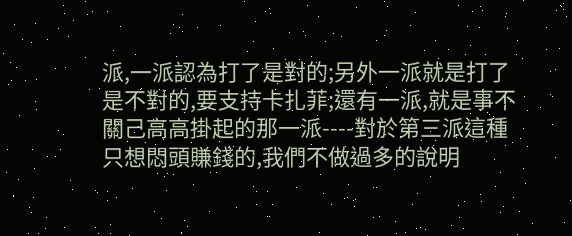派,一派認為打了是對的;另外一派就是打了是不對的,要支持卡扎菲;還有一派,就是事不關己高高掛起的那一派----對於第三派這種只想悶頭賺錢的,我們不做過多的說明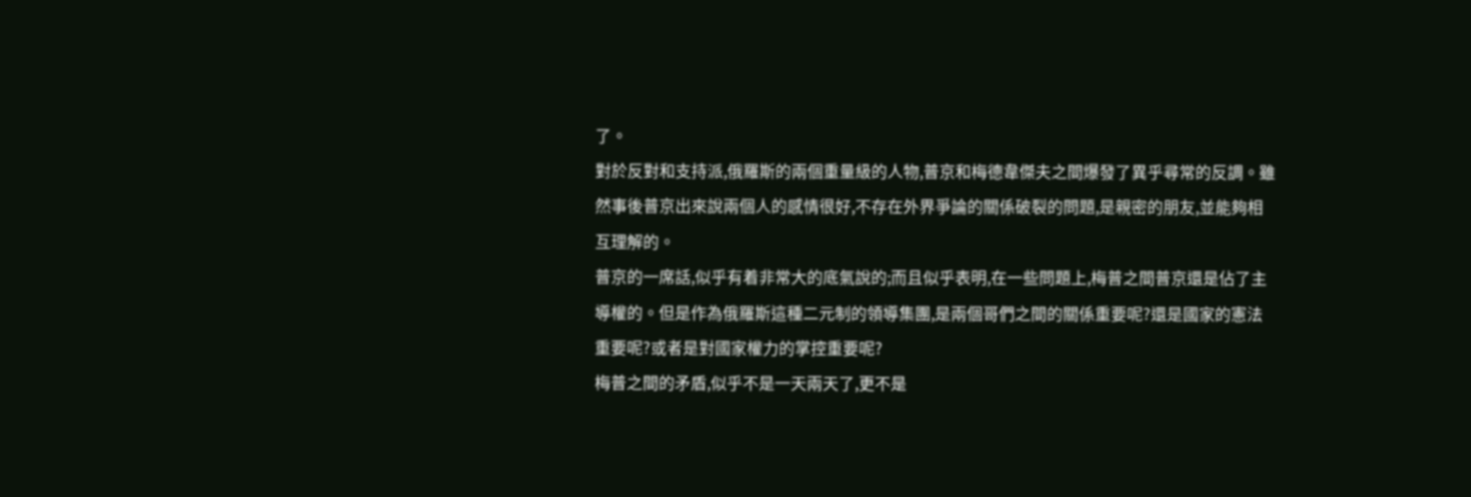了。
對於反對和支持派,俄羅斯的兩個重量級的人物,普京和梅德韋傑夫之間爆發了異乎尋常的反調。雖然事後普京出來說兩個人的感情很好,不存在外界爭論的關係破裂的問題,是親密的朋友,並能夠相互理解的。
普京的一席話,似乎有着非常大的底氣說的;而且似乎表明,在一些問題上,梅普之間普京還是佔了主導權的。但是作為俄羅斯這種二元制的領導集團,是兩個哥們之間的關係重要呢?還是國家的憲法重要呢?或者是對國家權力的掌控重要呢?
梅普之間的矛盾,似乎不是一天兩天了,更不是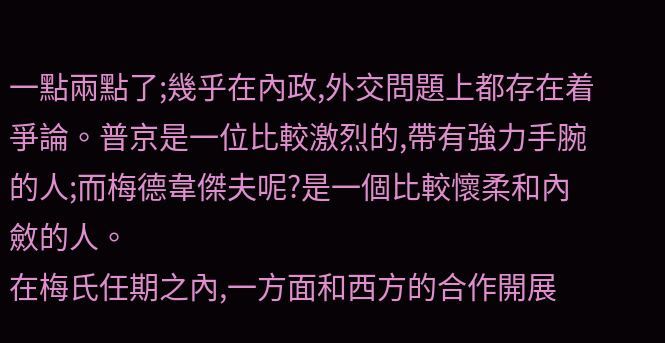一點兩點了;幾乎在內政,外交問題上都存在着爭論。普京是一位比較激烈的,帶有強力手腕的人;而梅德韋傑夫呢?是一個比較懷柔和內斂的人。
在梅氏任期之內,一方面和西方的合作開展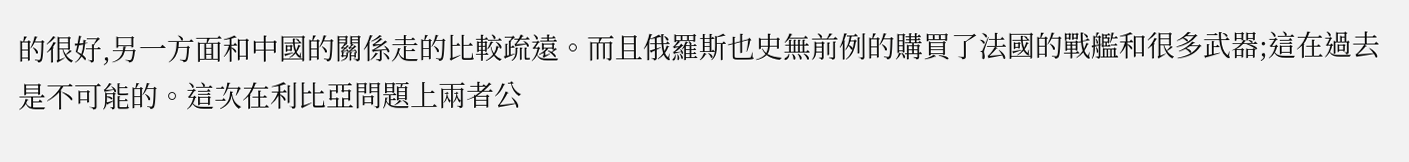的很好,另一方面和中國的關係走的比較疏遠。而且俄羅斯也史無前例的購買了法國的戰艦和很多武器;這在過去是不可能的。這次在利比亞問題上兩者公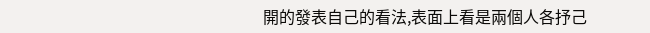開的發表自己的看法,表面上看是兩個人各抒己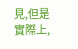見,但是實際上,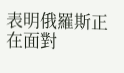表明俄羅斯正在面對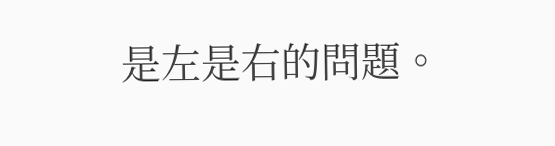是左是右的問題。